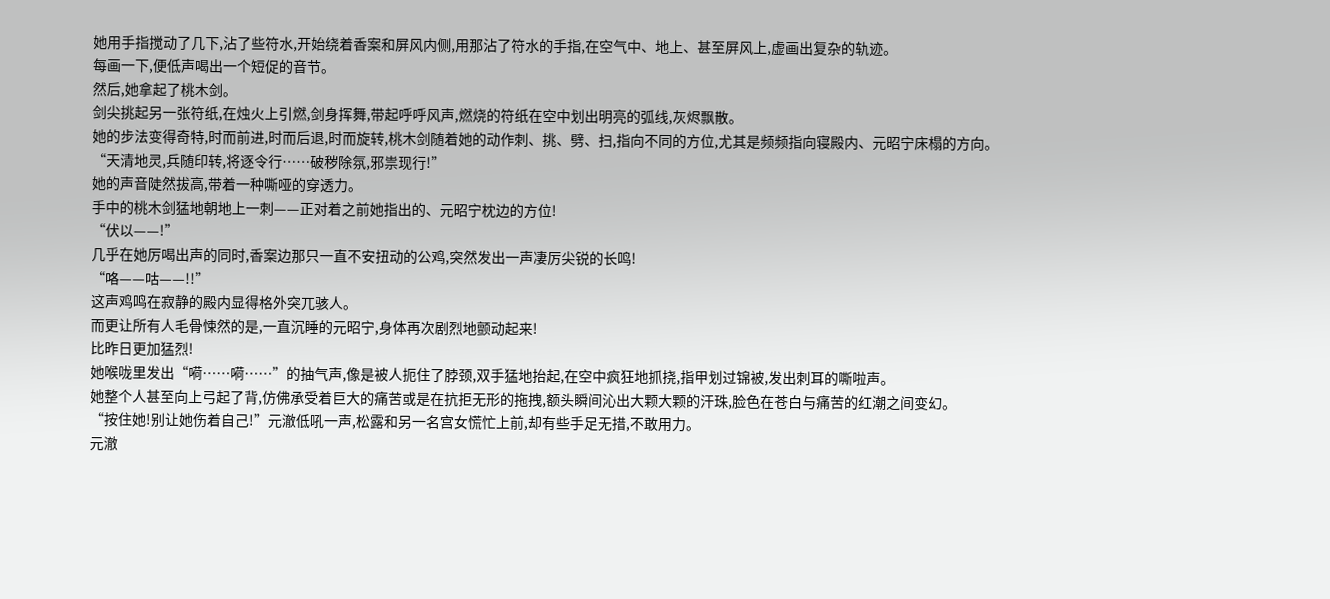她用手指搅动了几下,沾了些符水,开始绕着香案和屏风内侧,用那沾了符水的手指,在空气中、地上、甚至屏风上,虚画出复杂的轨迹。
每画一下,便低声喝出一个短促的音节。
然后,她拿起了桃木剑。
剑尖挑起另一张符纸,在烛火上引燃,剑身挥舞,带起呼呼风声,燃烧的符纸在空中划出明亮的弧线,灰烬飘散。
她的步法变得奇特,时而前进,时而后退,时而旋转,桃木剑随着她的动作刺、挑、劈、扫,指向不同的方位,尤其是频频指向寝殿内、元昭宁床榻的方向。
“天清地灵,兵随印转,将逐令行……破秽除氛,邪祟现行!”
她的声音陡然拔高,带着一种嘶哑的穿透力。
手中的桃木剑猛地朝地上一刺——正对着之前她指出的、元昭宁枕边的方位!
“伏以——!”
几乎在她厉喝出声的同时,香案边那只一直不安扭动的公鸡,突然发出一声凄厉尖锐的长鸣!
“咯——咕——!!”
这声鸡鸣在寂静的殿内显得格外突兀骇人。
而更让所有人毛骨悚然的是,一直沉睡的元昭宁,身体再次剧烈地颤动起来!
比昨日更加猛烈!
她喉咙里发出“嗬……嗬……”的抽气声,像是被人扼住了脖颈,双手猛地抬起,在空中疯狂地抓挠,指甲划过锦被,发出刺耳的嘶啦声。
她整个人甚至向上弓起了背,仿佛承受着巨大的痛苦或是在抗拒无形的拖拽,额头瞬间沁出大颗大颗的汗珠,脸色在苍白与痛苦的红潮之间变幻。
“按住她!别让她伤着自己!”元澈低吼一声,松露和另一名宫女慌忙上前,却有些手足无措,不敢用力。
元澈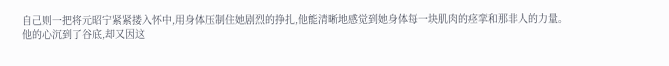自己则一把将元昭宁紧紧搂入怀中,用身体压制住她剧烈的挣扎,他能清晰地感觉到她身体每一块肌肉的痉挛和那非人的力量。
他的心沉到了谷底,却又因这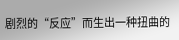剧烈的“反应”而生出一种扭曲的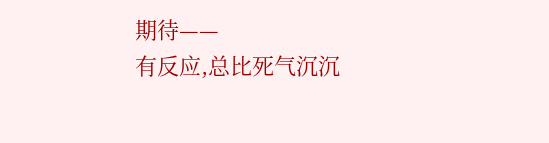期待——
有反应,总比死气沉沉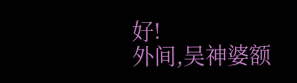好!
外间,吴神婆额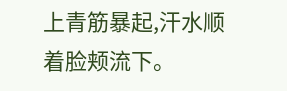上青筋暴起,汗水顺着脸颊流下。